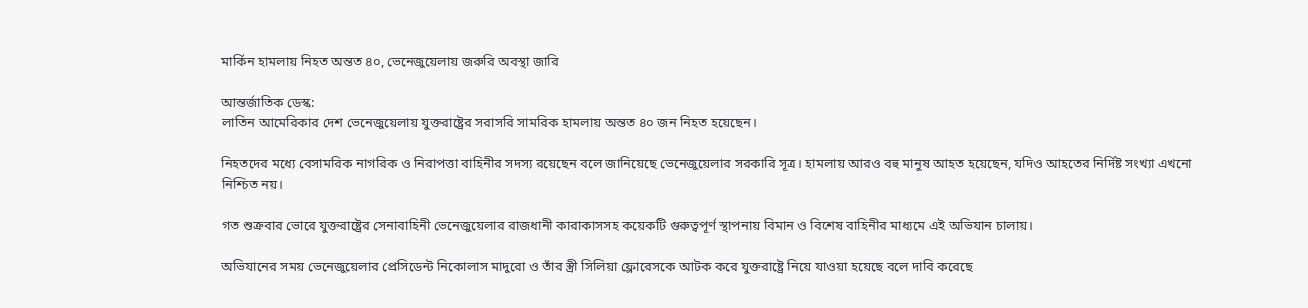মার্কিন হামলায় নিহত অন্তত ৪০, ভেনেজুয়েলায় জরুরি অবস্থা জারি

আন্তর্জাতিক ডেস্ক:
লাতিন আমেরিকার দেশ ভেনেজুয়েলায় যুক্তরাষ্ট্রের সরাসরি সামরিক হামলায় অন্তত ৪০ জন নিহত হয়েছেন।

নিহতদের মধ্যে বেসামরিক নাগরিক ও নিরাপত্তা বাহিনীর সদস্য রয়েছেন বলে জানিয়েছে ভেনেজুয়েলার সরকারি সূত্র। হামলায় আরও বহু মানুষ আহত হয়েছেন, যদিও আহতের নির্দিষ্ট সংখ্যা এখনো নিশ্চিত নয়।

গত শুক্রবার ভোরে যুক্তরাষ্ট্রের সেনাবাহিনী ভেনেজুয়েলার রাজধানী কারাকাসসহ কয়েকটি গুরুত্বপূর্ণ স্থাপনায় বিমান ও বিশেষ বাহিনীর মাধ্যমে এই অভিযান চালায়।

অভিযানের সময় ভেনেজুয়েলার প্রেসিডেন্ট নিকোলাস মাদুরো ও তাঁর স্ত্রী সিলিয়া ফ্লোরেসকে আটক করে যুক্তরাষ্ট্রে নিয়ে যাওয়া হয়েছে বলে দাবি করেছে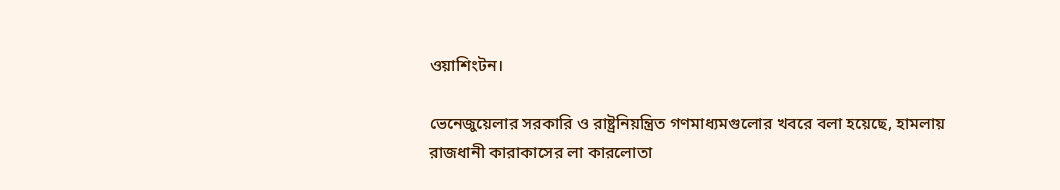ওয়াশিংটন।

ভেনেজুয়েলার সরকারি ও রাষ্ট্রনিয়ন্ত্রিত গণমাধ্যমগুলোর খবরে বলা হয়েছে, হামলায়
রাজধানী কারাকাসের লা কারলোতা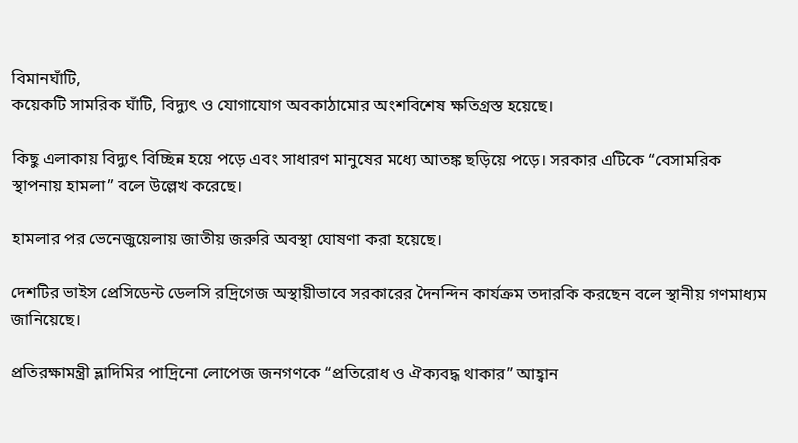বিমানঘাঁটি,
কয়েকটি সামরিক ঘাঁটি, বিদ্যুৎ ও যোগাযোগ অবকাঠামোর অংশবিশেষ ক্ষতিগ্রস্ত হয়েছে।

কিছু এলাকায় বিদ্যুৎ বিচ্ছিন্ন হয়ে পড়ে এবং সাধারণ মানুষের মধ্যে আতঙ্ক ছড়িয়ে পড়ে। সরকার এটিকে “বেসামরিক স্থাপনায় হামলা” বলে উল্লেখ করেছে।

হামলার পর ভেনেজুয়েলায় জাতীয় জরুরি অবস্থা ঘোষণা করা হয়েছে।

দেশটির ভাইস প্রেসিডেন্ট ডেলসি রদ্রিগেজ অস্থায়ীভাবে সরকারের দৈনন্দিন কার্যক্রম তদারকি করছেন বলে স্থানীয় গণমাধ্যম জানিয়েছে।

প্রতিরক্ষামন্ত্রী ভ্লাদিমির পাদ্রিনো লোপেজ জনগণকে “প্রতিরোধ ও ঐক্যবদ্ধ থাকার” আহ্বান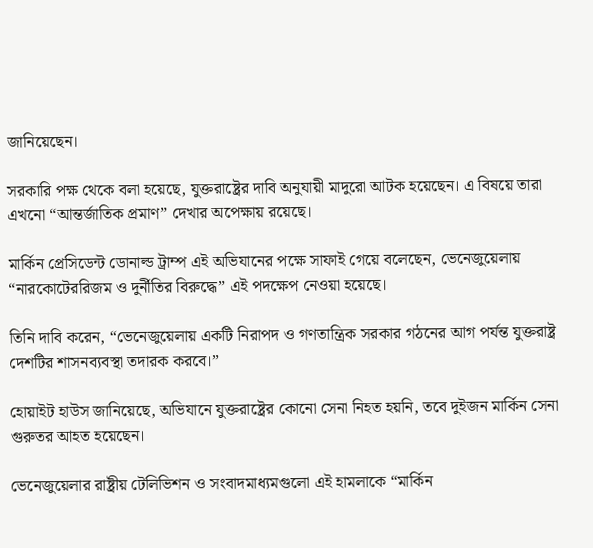জানিয়েছেন।

সরকারি পক্ষ থেকে বলা হয়েছে, যুক্তরাষ্ট্রের দাবি অনুযায়ী মাদুরো আটক হয়েছেন। এ বিষয়ে তারা এখনো “আন্তর্জাতিক প্রমাণ” দেখার অপেক্ষায় রয়েছে।

মার্কিন প্রেসিডেন্ট ডোনাল্ড ট্রাম্প এই অভিযানের পক্ষে সাফাই গেয়ে বলেছেন, ভেনেজুয়েলায় “নারকোটেররিজম ও দুর্নীতির বিরুদ্ধে” এই পদক্ষেপ নেওয়া হয়েছে।

তিনি দাবি করেন, “ভেনেজুয়েলায় একটি নিরাপদ ও গণতান্ত্রিক সরকার গঠনের আগ পর্যন্ত যুক্তরাষ্ট্র দেশটির শাসনব্যবস্থা তদারক করবে।”

হোয়াইট হাউস জানিয়েছে, অভিযানে যুক্তরাষ্ট্রের কোনো সেনা নিহত হয়নি, তবে দুইজন মার্কিন সেনা গুরুতর আহত হয়েছেন।

ভেনেজুয়েলার রাষ্ট্রীয় টেলিভিশন ও সংবাদমাধ্যমগুলো এই হামলাকে “মার্কিন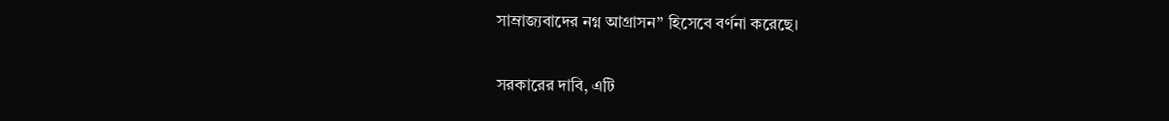সাম্রাজ্যবাদের নগ্ন আগ্রাসন” হিসেবে বর্ণনা করেছে।

সরকারের দাবি, এটি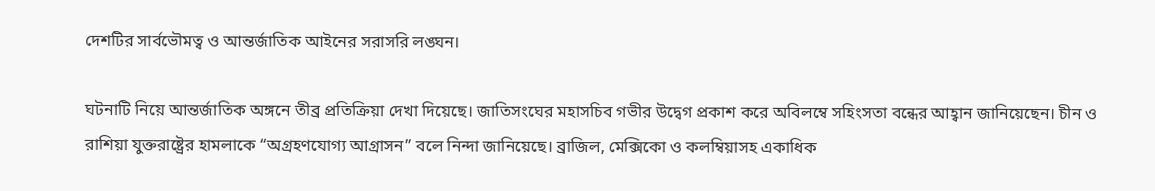দেশটির সার্বভৌমত্ব ও আন্তর্জাতিক আইনের সরাসরি লঙ্ঘন।

ঘটনাটি নিয়ে আন্তর্জাতিক অঙ্গনে তীব্র প্রতিক্রিয়া দেখা দিয়েছে। জাতিসংঘের মহাসচিব গভীর উদ্বেগ প্রকাশ করে অবিলম্বে সহিংসতা বন্ধের আহ্বান জানিয়েছেন। চীন ও রাশিয়া যুক্তরাষ্ট্রের হামলাকে “অগ্রহণযোগ্য আগ্রাসন” বলে নিন্দা জানিয়েছে। ব্রাজিল, মেক্সিকো ও কলম্বিয়াসহ একাধিক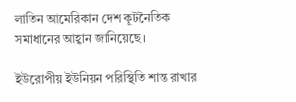লাতিন আমেরিকান দেশ কূটনৈতিক সমাধানের আহ্বান জানিয়েছে।

ইউরোপীয় ইউনিয়ন পরিস্থিতি শান্ত রাখার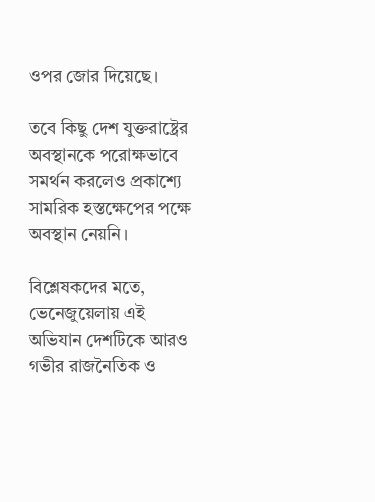ওপর জোর দিয়েছে।

তবে কিছু দেশ যুক্তরাষ্ট্রের অবস্থানকে পরোক্ষভাবে সমর্থন করলেও প্রকাশ্যে সামরিক হস্তক্ষেপের পক্ষে অবস্থান নেয়নি।

বিশ্লেষকদের মতে, ভেনেজুয়েলায় এই অভিযান দেশটিকে আরও গভীর রাজনৈতিক ও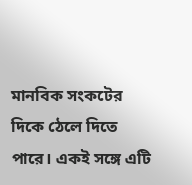মানবিক সংকটের দিকে ঠেলে দিতে পারে। একই সঙ্গে এটি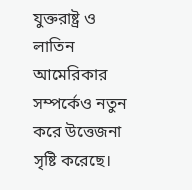যুক্তরাষ্ট্র ও লাতিন আমেরিকার সম্পর্কেও নতুন করে উত্তেজনা সৃষ্টি করেছে।